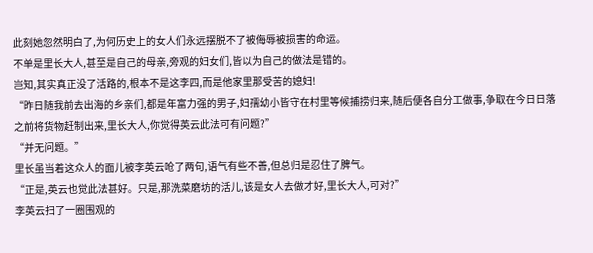此刻她忽然明白了,为何历史上的女人们永远摆脱不了被侮辱被损害的命运。
不单是里长大人,甚至是自己的母亲,旁观的妇女们,皆以为自己的做法是错的。
岂知,其实真正没了活路的,根本不是这李四,而是他家里那受苦的媳妇!
“昨日随我前去出海的乡亲们,都是年富力强的男子,妇孺幼小皆守在村里等候捕捞归来,随后便各自分工做事,争取在今日日落之前将货物赶制出来,里长大人,你觉得英云此法可有问题?”
“并无问题。”
里长虽当着这众人的面儿被李英云呛了两句,语气有些不善,但总归是忍住了脾气。
“正是,英云也觉此法甚好。只是,那洗菜磨坊的活儿,该是女人去做才好,里长大人,可对?”
李英云扫了一圈围观的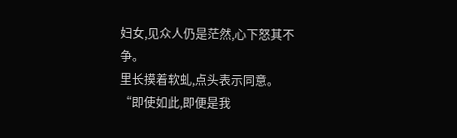妇女,见众人仍是茫然,心下怒其不争。
里长摸着软虬,点头表示同意。
“即使如此,即便是我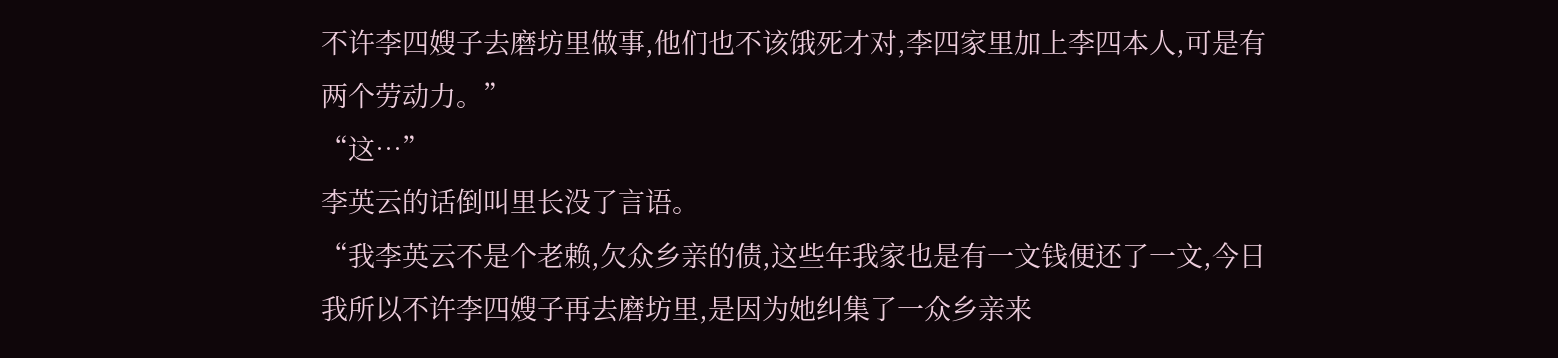不许李四嫂子去磨坊里做事,他们也不该饿死才对,李四家里加上李四本人,可是有两个劳动力。”
“这…”
李英云的话倒叫里长没了言语。
“我李英云不是个老赖,欠众乡亲的债,这些年我家也是有一文钱便还了一文,今日我所以不许李四嫂子再去磨坊里,是因为她纠集了一众乡亲来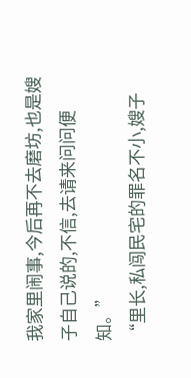我家里闹事,今后再不去磨坊,也是嫂子自己说的,不信,去请来问问便知。”
“里长,私闯民宅的罪名不小,嫂子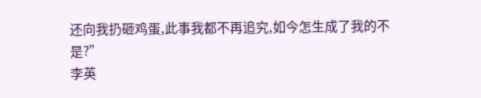还向我扔砸鸡蛋,此事我都不再追究,如今怎生成了我的不是?”
李英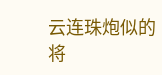云连珠炮似的将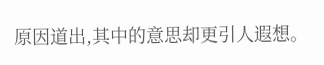原因道出,其中的意思却更引人遐想。